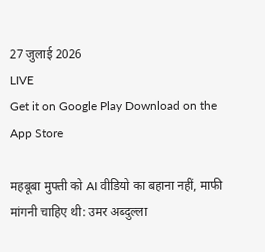27 जुलाई 2026
LIVE
Get it on Google Play Download on the App Store

महबूबा मुफ्ती को AI वीडियो का बहाना नहीं, माफी मांगनी चाहिए थी: उमर अब्दुल्ला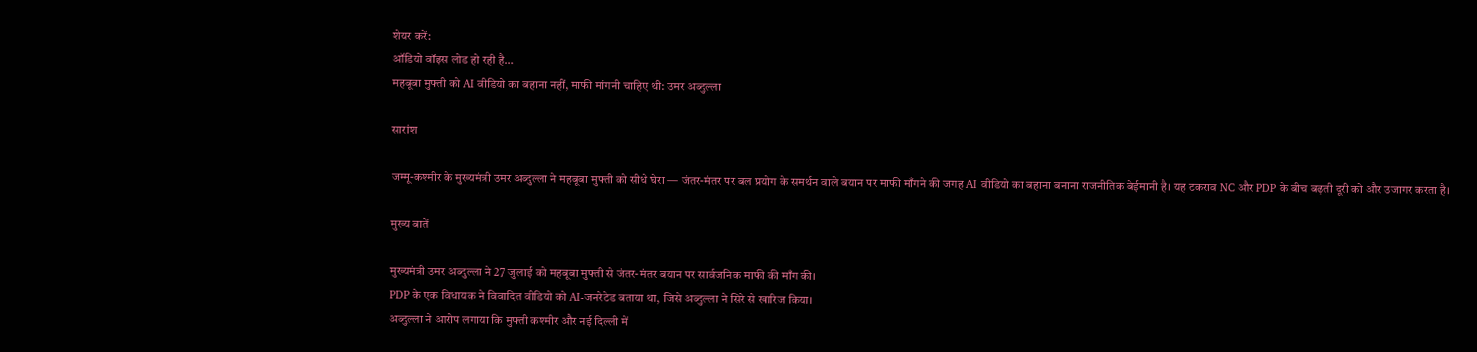शेयर करें:
ऑडियो वॉइस लोड हो रही है…
महबूबा मुफ्ती को AI वीडियो का बहाना नहीं, माफी मांगनी चाहिए थी: उमर अब्दुल्ला

सारांश

जम्मू-कश्मीर के मुख्यमंत्री उमर अब्दुल्ला ने महबूबा मुफ्ती को सीधे घेरा — जंतर-मंतर पर बल प्रयोग के समर्थन वाले बयान पर माफी माँगने की जगह AI वीडियो का बहाना बनाना राजनीतिक बेईमानी है। यह टकराव NC और PDP के बीच बढ़ती दूरी को और उजागर करता है।

मुख्य बातें

मुख्यमंत्री उमर अब्दुल्ला ने 27 जुलाई को महबूबा मुफ्ती से जंतर-मंतर बयान पर सार्वजनिक माफी की माँग की।
PDP के एक विधायक ने विवादित वीडियो को AI-जनरेटेड बताया था, जिसे अब्दुल्ला ने सिरे से खारिज किया।
अब्दुल्ला ने आरोप लगाया कि मुफ्ती कश्मीर और नई दिल्ली में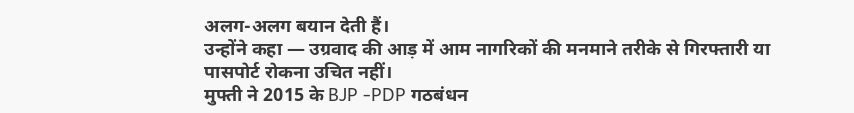अलग-अलग बयान देती हैं।
उन्होंने कहा — उग्रवाद की आड़ में आम नागरिकों की मनमाने तरीके से गिरफ्तारी या पासपोर्ट रोकना उचित नहीं।
मुफ्ती ने 2015 के BJP -PDP गठबंधन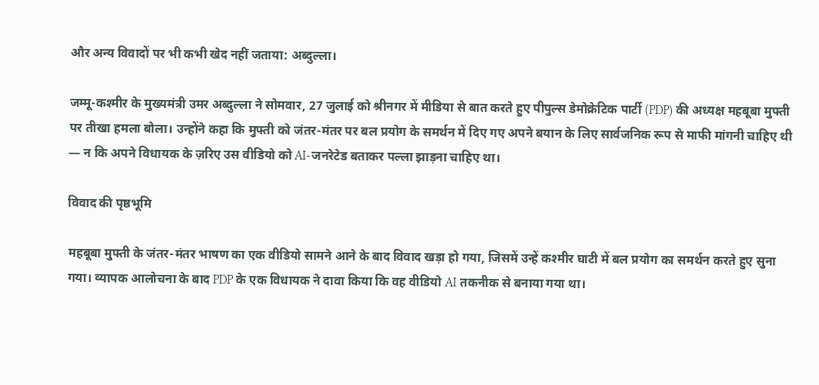और अन्य विवादों पर भी कभी खेद नहीं जताया: अब्दुल्ला।

जम्मू-कश्मीर के मुख्यमंत्री उमर अब्दुल्ला ने सोमवार, 27 जुलाई को श्रीनगर में मीडिया से बात करते हुए पीपुल्स डेमोक्रेटिक पार्टी (PDP) की अध्यक्ष महबूबा मुफ्ती पर तीखा हमला बोला। उन्होंने कहा कि मुफ्ती को जंतर-मंतर पर बल प्रयोग के समर्थन में दिए गए अपने बयान के लिए सार्वजनिक रूप से माफी मांगनी चाहिए थी — न कि अपने विधायक के ज़रिए उस वीडियो को AI-जनरेटेड बताकर पल्ला झाड़ना चाहिए था।

विवाद की पृष्ठभूमि

महबूबा मुफ्ती के जंतर-मंतर भाषण का एक वीडियो सामने आने के बाद विवाद खड़ा हो गया, जिसमें उन्हें कश्मीर घाटी में बल प्रयोग का समर्थन करते हुए सुना गया। व्यापक आलोचना के बाद PDP के एक विधायक ने दावा किया कि वह वीडियो AI तकनीक से बनाया गया था।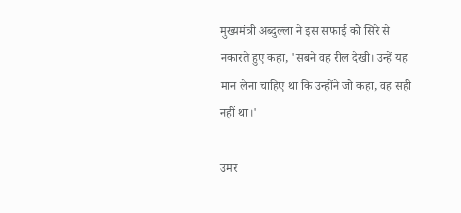मुख्यमंत्री अब्दुल्ला ने इस सफाई को सिरे से नकारते हुए कहा, 'सबने वह रील देखी। उन्हें यह मान लेना चाहिए था कि उन्होंने जो कहा, वह सही नहीं था।'

उमर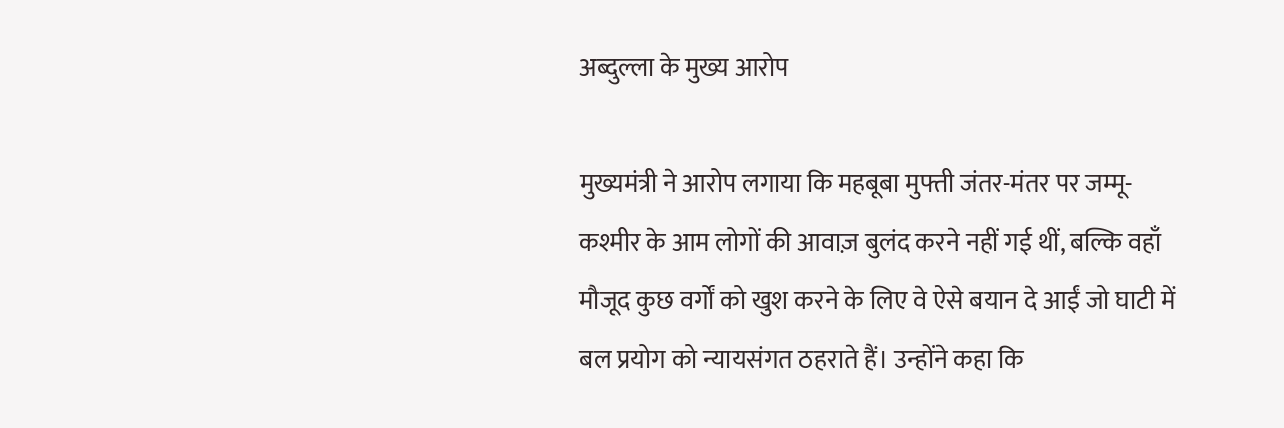अब्दुल्ला के मुख्य आरोप

मुख्यमंत्री ने आरोप लगाया कि महबूबा मुफ्ती जंतर-मंतर पर जम्मू-कश्मीर के आम लोगों की आवाज़ बुलंद करने नहीं गई थीं, बल्कि वहाँ मौजूद कुछ वर्गों को खुश करने के लिए वे ऐसे बयान दे आईं जो घाटी में बल प्रयोग को न्यायसंगत ठहराते हैं। उन्होंने कहा कि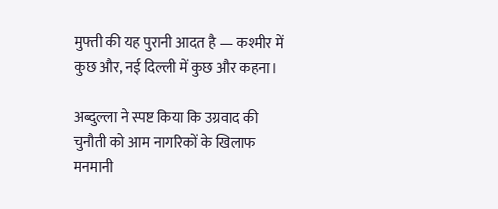मुफ्ती की यह पुरानी आदत है — कश्मीर में कुछ और, नई दिल्ली में कुछ और कहना।

अब्दुल्ला ने स्पष्ट किया कि उग्रवाद की चुनौती को आम नागरिकों के खिलाफ मनमानी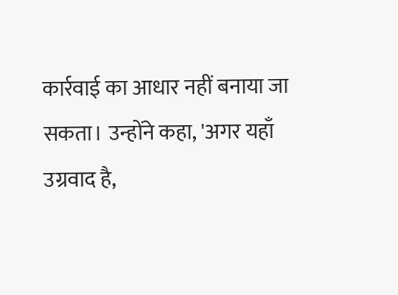कार्रवाई का आधार नहीं बनाया जा सकता। उन्होंने कहा, 'अगर यहाँ उग्रवाद है,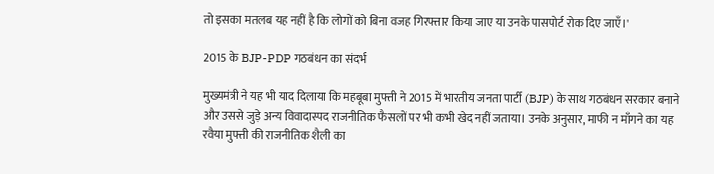तो इसका मतलब यह नहीं है कि लोगों को बिना वजह गिरफ्तार किया जाए या उनके पासपोर्ट रोक दिए जाएँ।'

2015 के BJP-PDP गठबंधन का संदर्भ

मुख्यमंत्री ने यह भी याद दिलाया कि महबूबा मुफ्ती ने 2015 में भारतीय जनता पार्टी (BJP) के साथ गठबंधन सरकार बनाने और उससे जुड़े अन्य विवादास्पद राजनीतिक फैसलों पर भी कभी खेद नहीं जताया। उनके अनुसार, माफी न माँगने का यह रवैया मुफ्ती की राजनीतिक शैली का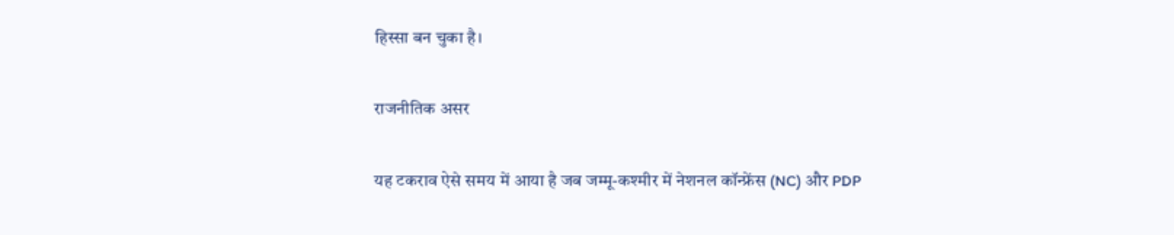हिस्सा बन चुका है।

राजनीतिक असर

यह टकराव ऐसे समय में आया है जब जम्मू-कश्मीर में नेशनल कॉन्फ्रेंस (NC) और PDP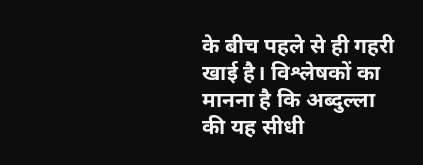के बीच पहले से ही गहरी खाई है। विश्लेषकों का मानना है कि अब्दुल्ला की यह सीधी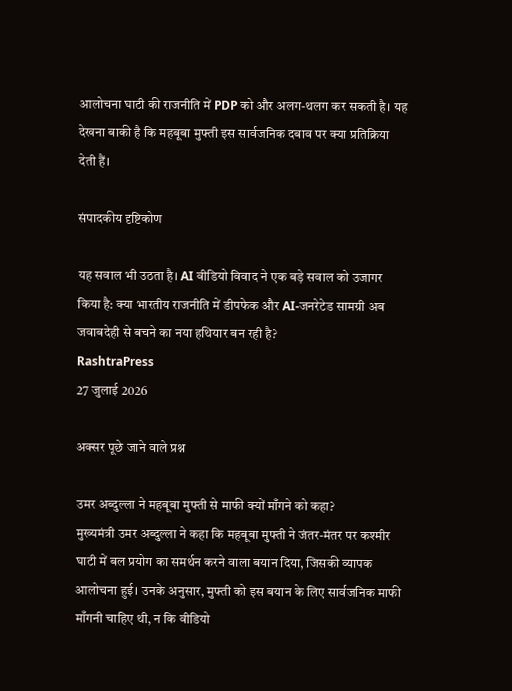आलोचना घाटी की राजनीति में PDP को और अलग-थलग कर सकती है। यह देखना बाकी है कि महबूबा मुफ्ती इस सार्वजनिक दबाव पर क्या प्रतिक्रिया देती हैं।

संपादकीय दृष्टिकोण

यह सवाल भी उठता है। AI वीडियो विवाद ने एक बड़े सवाल को उजागर किया है: क्या भारतीय राजनीति में डीपफेक और AI-जनरेटेड सामग्री अब जवाबदेही से बचने का नया हथियार बन रही है?
RashtraPress
27 जुलाई 2026

अक्सर पूछे जाने वाले प्रश्न

उमर अब्दुल्ला ने महबूबा मुफ्ती से माफी क्यों माँगने को कहा?
मुख्यमंत्री उमर अब्दुल्ला ने कहा कि महबूबा मुफ्ती ने जंतर-मंतर पर कश्मीर घाटी में बल प्रयोग का समर्थन करने वाला बयान दिया, जिसकी व्यापक आलोचना हुई। उनके अनुसार, मुफ्ती को इस बयान के लिए सार्वजनिक माफी माँगनी चाहिए थी, न कि वीडियो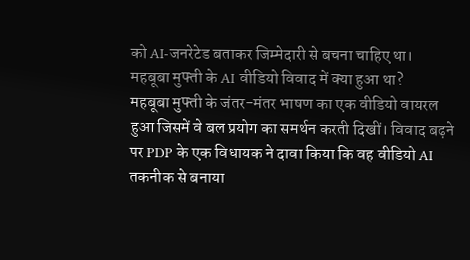को AI-जनरेटेड बताकर जिम्मेदारी से बचना चाहिए था।
महबूबा मुफ्ती के AI वीडियो विवाद में क्या हुआ था?
महबूबा मुफ्ती के जंतर-मंतर भाषण का एक वीडियो वायरल हुआ जिसमें वे बल प्रयोग का समर्थन करती दिखीं। विवाद बढ़ने पर PDP के एक विधायक ने दावा किया कि वह वीडियो AI तकनीक से बनाया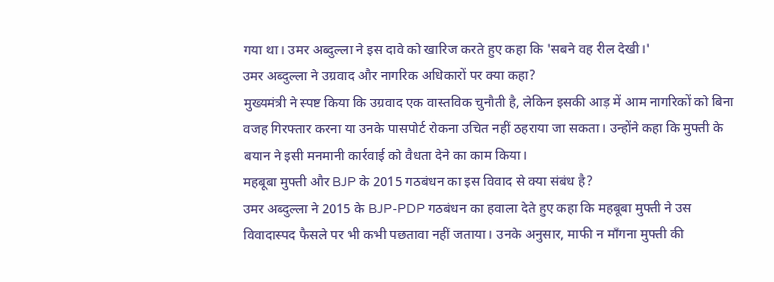गया था। उमर अब्दुल्ला ने इस दावे को खारिज करते हुए कहा कि 'सबने वह रील देखी।'
उमर अब्दुल्ला ने उग्रवाद और नागरिक अधिकारों पर क्या कहा?
मुख्यमंत्री ने स्पष्ट किया कि उग्रवाद एक वास्तविक चुनौती है, लेकिन इसकी आड़ में आम नागरिकों को बिना वजह गिरफ्तार करना या उनके पासपोर्ट रोकना उचित नहीं ठहराया जा सकता। उन्होंने कहा कि मुफ्ती के बयान ने इसी मनमानी कार्रवाई को वैधता देने का काम किया।
महबूबा मुफ्ती और BJP के 2015 गठबंधन का इस विवाद से क्या संबंध है?
उमर अब्दुल्ला ने 2015 के BJP-PDP गठबंधन का हवाला देते हुए कहा कि महबूबा मुफ्ती ने उस विवादास्पद फैसले पर भी कभी पछतावा नहीं जताया। उनके अनुसार, माफी न माँगना मुफ्ती की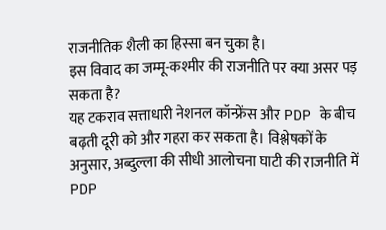राजनीतिक शैली का हिस्सा बन चुका है।
इस विवाद का जम्मू-कश्मीर की राजनीति पर क्या असर पड़ सकता है?
यह टकराव सत्ताधारी नेशनल कॉन्फ्रेंस और PDP के बीच बढ़ती दूरी को और गहरा कर सकता है। विश्लेषकों के अनुसार, अब्दुल्ला की सीधी आलोचना घाटी की राजनीति में PDP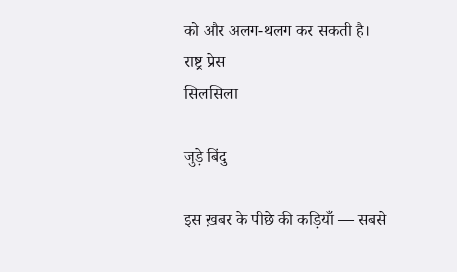को और अलग-थलग कर सकती है।
राष्ट्र प्रेस
सिलसिला

जुड़े बिंदु

इस ख़बर के पीछे की कड़ियाँ — सबसे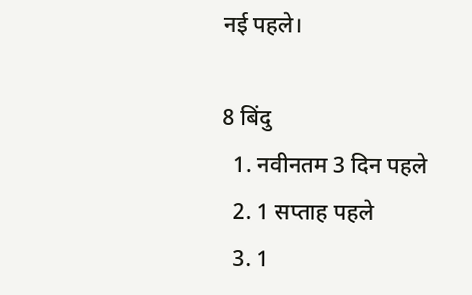नई पहले।

8 बिंदु
  1. नवीनतम 3 दिन पहले
  2. 1 सप्ताह पहले
  3. 1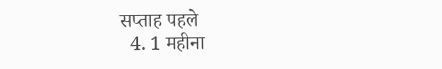सप्ताह पहले
  4. 1 महीना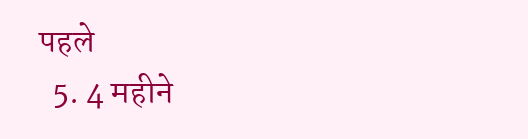पहले
  5. 4 महीने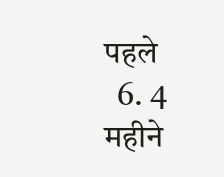पहले
  6. 4 महीने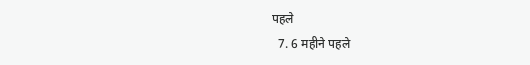पहले
  7. 6 महीने पहले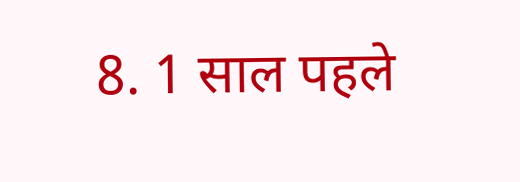8. 1 साल पहले